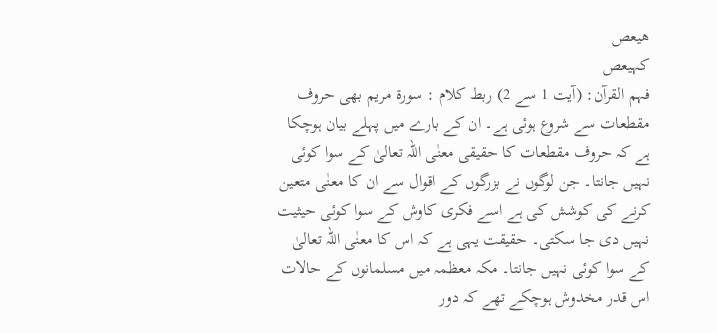هيعص
کہیعص
فہم القرآن: (آیت 1 سے 2) ربط کلام : سورۃ مریم بھی حروف مقطعات سے شروع ہوئی ہے۔ ان کے بارے میں پہلے بیان ہوچکا ہے کہ حروف مقطعات کا حقیقی معنٰی اللہ تعالیٰ کے سوا کوئی نہیں جانتا۔ جن لوگوں نے بزرگوں کے اقوال سے ان کا معنٰی متعین کرنے کی کوشش کی ہے اسے فکری کاوش کے سوا کوئی حیثیت نہیں دی جا سکتی۔ حقیقت یہی ہے کہ اس کا معنٰی اللہ تعالیٰ کے سوا کوئی نہیں جانتا۔ مکہ معظمہ میں مسلمانوں کے حالات اس قدر مخدوش ہوچکے تھے کہ دور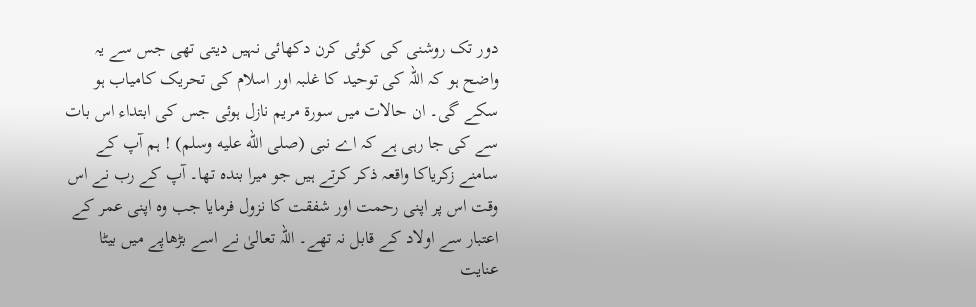دور تک روشنی کی کوئی کرن دکھائی نہیں دیتی تھی جس سے یہ واضح ہو کہ اللہ کی توحید کا غلبہ اور اسلام کی تحریک کامیاب ہو سکے گی۔ ان حالات میں سورۃ مریم نازل ہوئی جس کی ابتداء اس بات سے کی جا رہی ہے کہ اے نبی (صلى الله عليه وسلم) ! ہم آپ کے سامنے زکریاکا واقعہ ذکر کرتے ہیں جو میرا بندہ تھا۔ آپ کے رب نے اس وقت اس پر اپنی رحمت اور شفقت کا نزول فرمایا جب وہ اپنی عمر کے اعتبار سے اولاد کے قابل نہ تھے۔ اللہ تعالیٰ نے اسے بڑھاپے میں بیٹا عنایت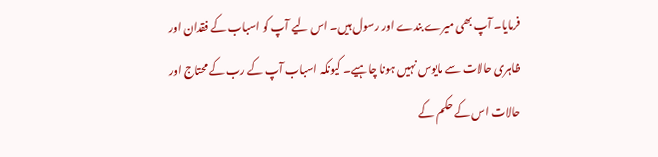فرمایا۔ آپ بھی میرے بندے اور رسول ہیں۔ اس لیے آپ کو اسباب کے فقدان اور ظاہری حالات سے مایوس نہیں ہونا چاہیے۔ کیونکہ اسباب آپ کے رب کے محتاج اور حالات اس کے حکم کے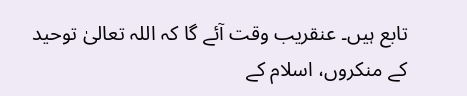تابع ہیں۔ عنقریب وقت آئے گا کہ اللہ تعالیٰ توحید کے منکروں، اسلام کے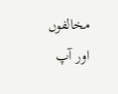مخالفوں اور آپ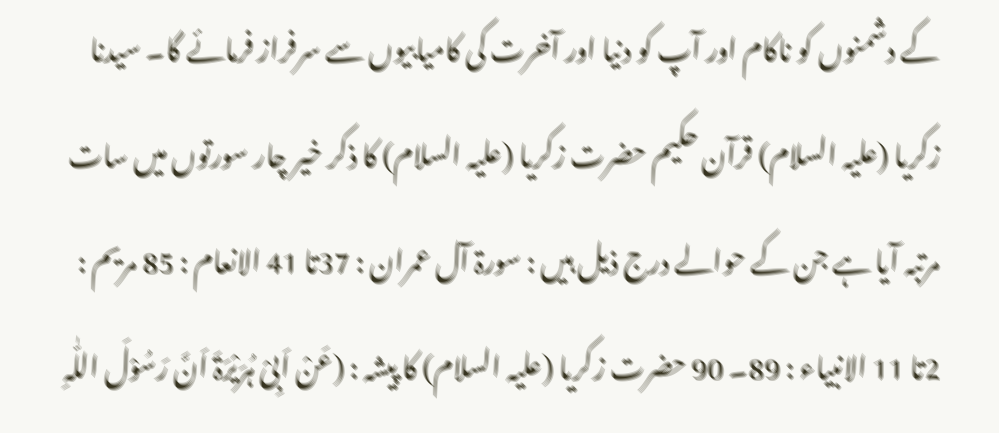کے دشمنوں کو ناکام اور آپ کو دنیا اور آخرت کی کامیابیوں سے سرفراز فرمائے گا۔ سیدنا زکریا (علیہ السلام) قرآن حکیم حضرت زکریا (علیہ السلام) کا ذکر خیر چار سورتوں میں سات مرتبہ آیا ہے جن کے حوالے درج ذیل ہیں : سورۃ آل عمران : 37تا 41 الانعام : 85 مریم : 2تا 11 الانبیاء : 89۔ 90 حضرت زکریا (علیہ السلام) کا پیشہ : (عَنْ اَبِیْ ہُرَیْرَۃَ اَنَّ رَسُوْلَ اللّٰہِ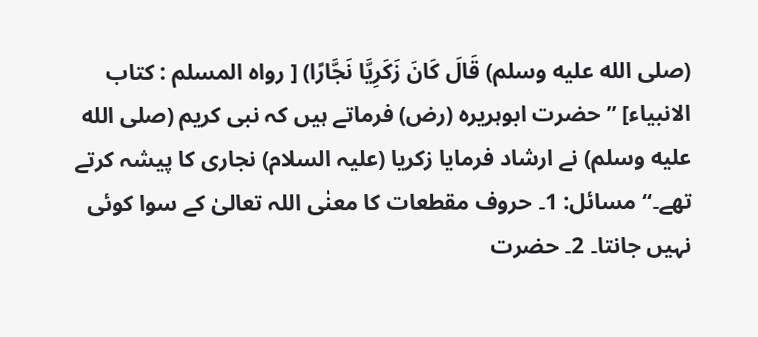(صلى الله عليه وسلم) قَالَ کَانَ زَکَرِیَّا نَجَّارًا) [ رواہ المسلم : کتاب الانبیاء] ” حضرت ابوہریرہ (رض) فرماتے ہیں کہ نبی کریم (صلى الله عليه وسلم) نے ارشاد فرمایا زکریا (علیہ السلام) نجاری کا پیشہ کرتے تھے۔“ مسائل: 1۔ حروف مقطعات کا معنٰی اللہ تعالیٰ کے سوا کوئی نہیں جانتا۔ 2۔ حضرت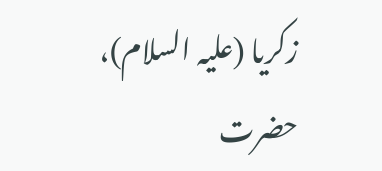زکریا (علیہ السلام)، حضرت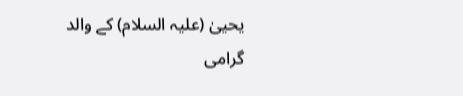یحییٰ (علیہ السلام) کے والد گرامی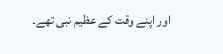اور اپنے وقت کے عظیم نبی تھے۔